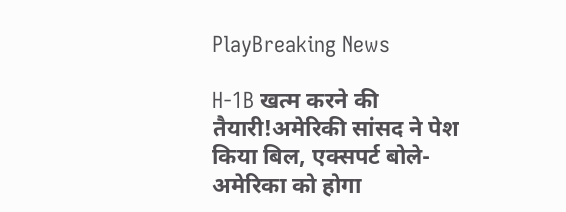PlayBreaking News

H-1B खत्म करने की तैयारी!अमेरिकी सांसद ने पेश किया बिल, एक्सपर्ट बोले- अमेरिका को होगा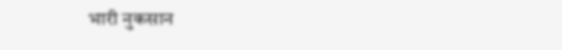भारी नुकसान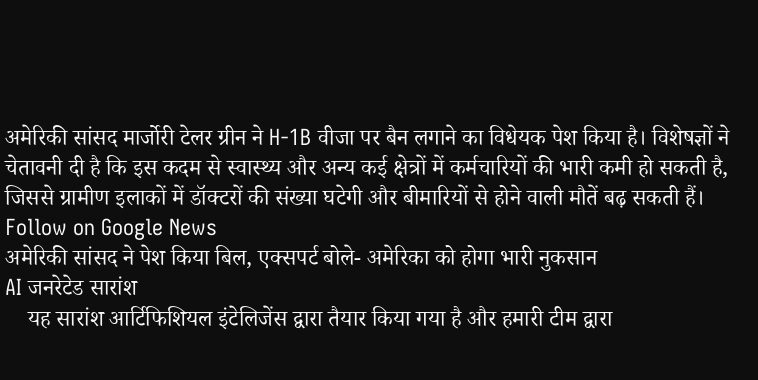अमेरिकी सांसद मार्जोरी टेलर ग्रीन ने H-1B वीजा पर बैन लगाने का विधेयक पेश किया है। विशेषज्ञों ने चेतावनी दी है कि इस कदम से स्वास्थ्य और अन्य कई क्षेत्रों में कर्मचारियों की भारी कमी हो सकती है, जिससे ग्रामीण इलाकों में डॉक्टरों की संख्या घटेगी और बीमारियों से होने वाली मौतें बढ़ सकती हैं।
Follow on Google News
अमेरिकी सांसद ने पेश किया बिल, एक्सपर्ट बोले- अमेरिका को होगा भारी नुकसान
AI जनरेटेड सारांश
    यह सारांश आर्टिफिशियल इंटेलिजेंस द्वारा तैयार किया गया है और हमारी टीम द्वारा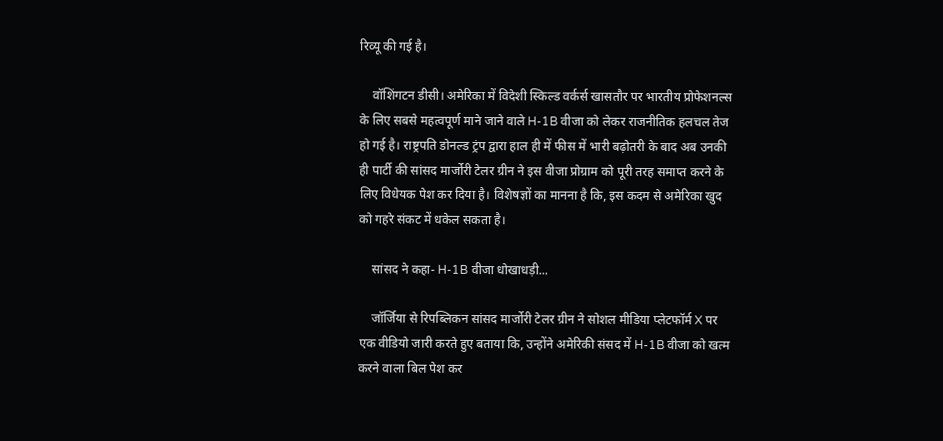रिव्यू की गई है।

    वॉशिंगटन डीसी। अमेरिका में विदेशी स्किल्ड वर्कर्स खासतौर पर भारतीय प्रोफेशनल्स के लिए सबसे महत्वपूर्ण माने जाने वाले H-1B वीजा को लेकर राजनीतिक हलचल तेज हो गई है। राष्ट्रपति डोनल्ड ट्रंप द्वारा हाल ही में फीस में भारी बढ़ोतरी के बाद अब उनकी ही पार्टी की सांसद मार्जोरी टेलर ग्रीन ने इस वीजा प्रोग्राम को पूरी तरह समाप्त करने के लिए विधेयक पेश कर दिया है। विशेषज्ञों का मानना है कि, इस कदम से अमेरिका खुद को गहरे संकट में धकेल सकता है।

    सांसद ने कहा- H-1B वीजा धोखाधड़ी...

    जॉर्जिया से रिपब्लिकन सांसद मार्जोरी टेलर ग्रीन ने सोशल मीडिया प्लेटफॉर्म X पर एक वीडियो जारी करते हुए बताया कि, उन्होंने अमेरिकी संसद में H-1B वीजा को खत्म करने वाला बिल पेश कर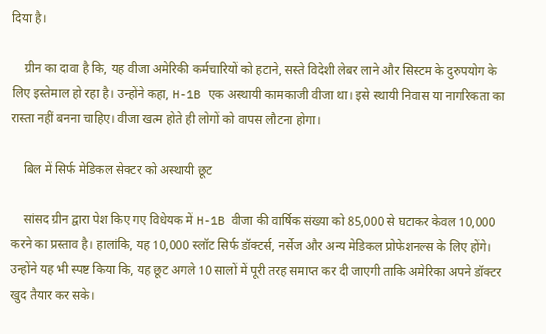दिया है।

    ग्रीन का दावा है कि, यह वीजा अमेरिकी कर्मचारियों को हटाने, सस्ते विदेशी लेबर लाने और सिस्टम के दुरुपयोग के लिए इस्तेमाल हो रहा है। उन्होंने कहा, H-1B एक अस्थायी कामकाजी वीजा था। इसे स्थायी निवास या नागरिकता का रास्ता नहीं बनना चाहिए। वीजा खत्म होते ही लोगों को वापस लौटना होगा।

    बिल में सिर्फ मेडिकल सेक्टर को अस्थायी छूट

    सांसद ग्रीन द्वारा पेश किए गए विधेयक में H-1B वीजा की वार्षिक संख्या को 85,000 से घटाकर केवल 10,000 करने का प्रस्ताव है। हालांकि, यह 10,000 स्लॉट सिर्फ डॉक्टर्स, नर्सेज और अन्य मेडिकल प्रोफेशनल्स के लिए होंगे। उन्होंने यह भी स्पष्ट किया कि, यह छूट अगले 10 सालों में पूरी तरह समाप्त कर दी जाएगी ताकि अमेरिका अपने डॉक्टर खुद तैयार कर सके।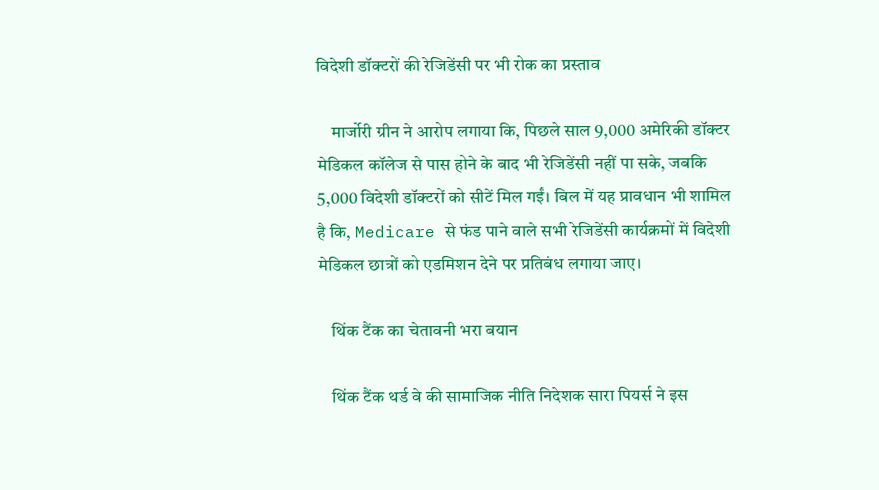विदेशी डॉक्टरों की रेजिडेंसी पर भी रोक का प्रस्ताव

    मार्जोरी ग्रीन ने आरोप लगाया कि, पिछले साल 9,000 अमेरिकी डॉक्टर मेडिकल कॉलेज से पास होने के बाद भी रेजिडेंसी नहीं पा सके, जबकि 5,000 विदेशी डॉक्टरों को सीटें मिल गईं। बिल में यह प्रावधान भी शामिल है कि, Medicare से फंड पाने वाले सभी रेजिडेंसी कार्यक्रमों में विदेशी मेडिकल छात्रों को एडमिशन देने पर प्रतिबंध लगाया जाए।

    थिंक टैंक का चेतावनी भरा बयान

    थिंक टैंक थर्ड वे की सामाजिक नीति निदेशक सारा पियर्स ने इस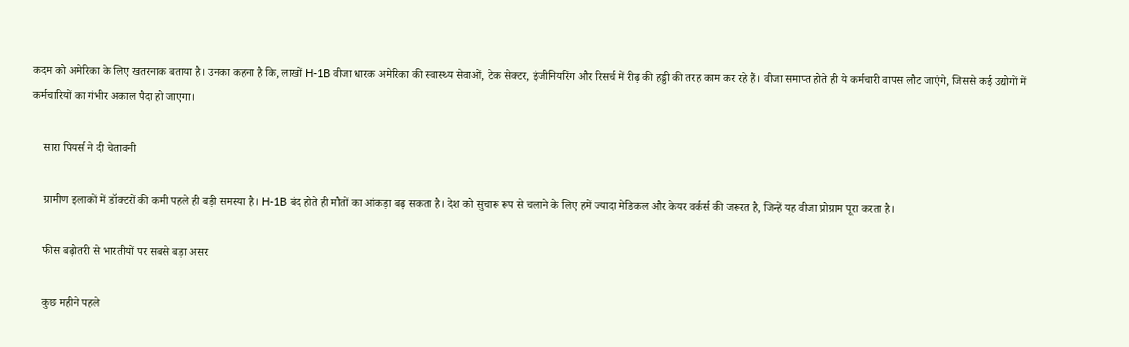कदम को अमेरिका के लिए खतरनाक बताया है। उनका कहना है कि, लाखों H-1B वीजा धारक अमेरिका की स्वास्थ्य सेवाओं, टेक सेक्टर, इंजीनियरिंग और रिसर्च में रीढ़ की हड्डी की तरह काम कर रहे हैं। वीजा समाप्त होते ही ये कर्मचारी वापस लौट जाएंगे, जिससे कई उद्योगों में कर्मचारियों का गंभीर अकाल पैदा हो जाएगा।

    सारा पियर्स ने दी चेतावनी

    ग्रामीण इलाकों में डॉक्टरों की कमी पहले ही बड़ी समस्या है। H-1B बंद होते ही मौतों का आंकड़ा बढ़ सकता है। देश को सुचारू रूप से चलाने के लिए हमें ज्यादा मेडिकल और केयर वर्कर्स की जरूरत है, जिन्हें यह वीजा प्रोग्राम पूरा करता है।

    फीस बढ़ोतरी से भारतीयों पर सबसे बड़ा असर

    कुछ महीने पहले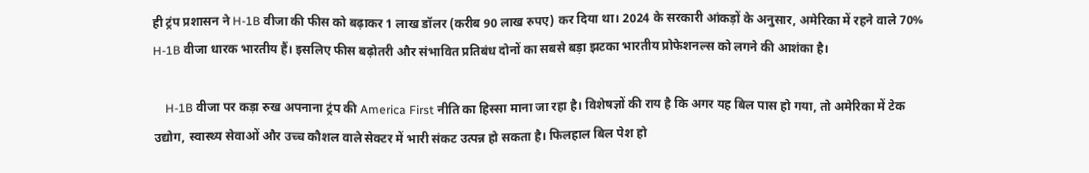ही ट्रंप प्रशासन ने H-1B वीजा की फीस को बढ़ाकर 1 लाख डॉलर (करीब 90 लाख रुपए) कर दिया था। 2024 के सरकारी आंकड़ों के अनुसार, अमेरिका में रहने वाले 70% H-1B वीजा धारक भारतीय हैं। इसलिए फीस बढ़ोतरी और संभावित प्रतिबंध दोनों का सबसे बड़ा झटका भारतीय प्रोफेशनल्स को लगने की आशंका है।

    H-1B वीजा पर कड़ा रुख अपनाना ट्रंप की America First नीति का हिस्सा माना जा रहा है। विशेषज्ञों की राय है कि अगर यह बिल पास हो गया, तो अमेरिका में टेक उद्योग, स्वास्थ्य सेवाओं और उच्च कौशल वाले सेक्टर में भारी संकट उत्पन्न हो सकता है। फिलहाल बिल पेश हो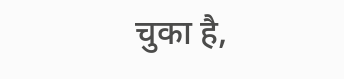चुका है,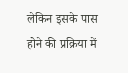लेकिन इसके पास होने की प्रक्रिया में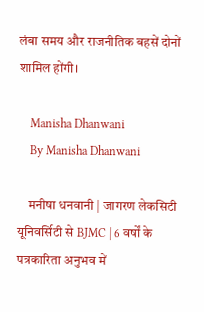लंबा समय और राजनीतिक बहसें दोनों शामिल होंगी।

    Manisha Dhanwani
    By Manisha Dhanwani

    मनीषा धनवानी | जागरण लेकसिटी यूनिवर्सिटी से BJMC | 6 वर्षों के पत्रकारिता अनुभव में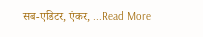सब-एडिटर, एंकर, ...Read More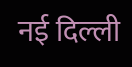नई दिल्ली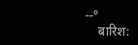--°
    बारिश: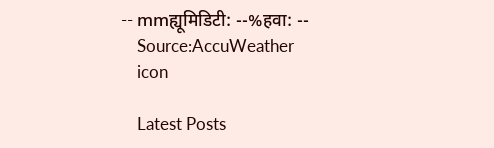-- mmह्यूमिडिटी: --%हवा: --
    Source:AccuWeather
    icon

    Latest Posts